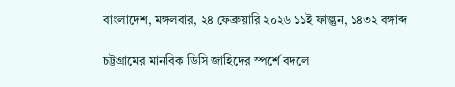বাংলাদেশ, মঙ্গলবার, ২৪ ফেব্রুয়ারি ২০২৬ ১১ই ফাল্গুন, ১৪৩২ বঙ্গাব্দ

চট্টগ্রামের মানবিক ডিসি জাহিদের স্পর্শে বদলে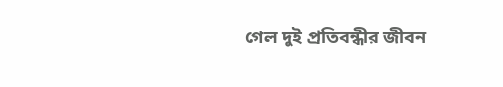গেল দুই প্রতিবন্ধীর জীবন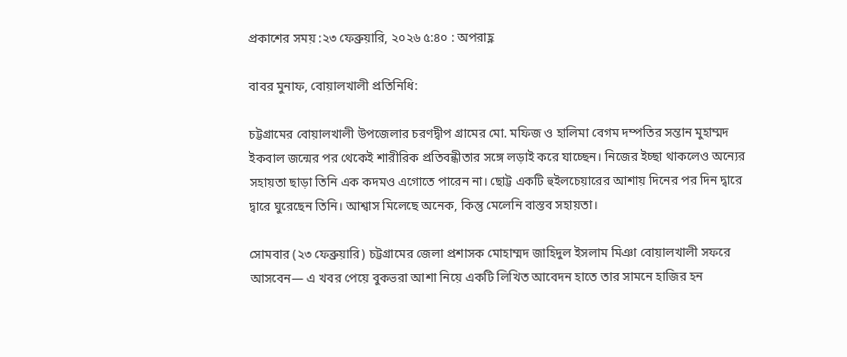প্রকাশের সময় :২৩ ফেব্রুয়ারি, ২০২৬ ৫:৪০ : অপরাহ্ণ

বাবর মুনাফ, বোয়ালখালী প্রতিনিধি:

চট্টগ্রামের বোয়ালখালী উপজেলার চরণদ্বীপ গ্রামের মো. মফিজ ও হালিমা বেগম দম্পতির সন্তান মুহাম্মদ ইকবাল জন্মের পর থেকেই শারীরিক প্রতিবন্ধীতার সঙ্গে লড়াই করে যাচ্ছেন। নিজের ইচ্ছা থাকলেও অন্যের সহায়তা ছাড়া তিনি এক কদমও এগোতে পারেন না। ছোট্ট একটি হুইলচেয়ারের আশায় দিনের পর দিন দ্বারে দ্বারে ঘুরেছেন তিনি। আশ্বাস মিলেছে অনেক, কিন্তু মেলেনি বাস্তব সহায়তা।

সোমবার (২৩ ফেব্রুয়ারি) চট্টগ্রামের জেলা প্রশাসক মোহাম্মদ জাহিদুল ইসলাম মিঞা বোয়ালখালী সফরে আসবেন— এ খবর পেয়ে বুকভরা আশা নিয়ে একটি লিখিত আবেদন হাতে তার সামনে হাজির হন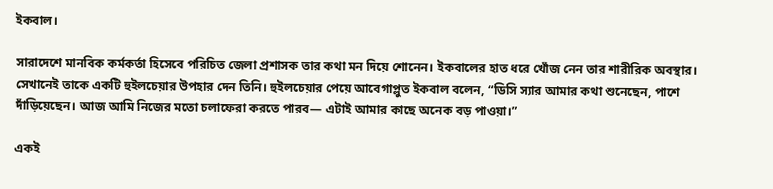ইকবাল।

সারাদেশে মানবিক কর্মকর্তা হিসেবে পরিচিত জেলা প্রশাসক তার কথা মন দিয়ে শোনেন। ইকবালের হাত ধরে খোঁজ নেন তার শারীরিক অবস্থার। সেখানেই তাকে একটি হুইলচেয়ার উপহার দেন তিনি। হুইলচেয়ার পেয়ে আবেগাপ্লুত ইকবাল বলেন, “ডিসি স্যার আমার কথা শুনেছেন, পাশে দাঁড়িয়েছেন। আজ আমি নিজের মতো চলাফেরা করতে পারব— এটাই আমার কাছে অনেক বড় পাওয়া।”

একই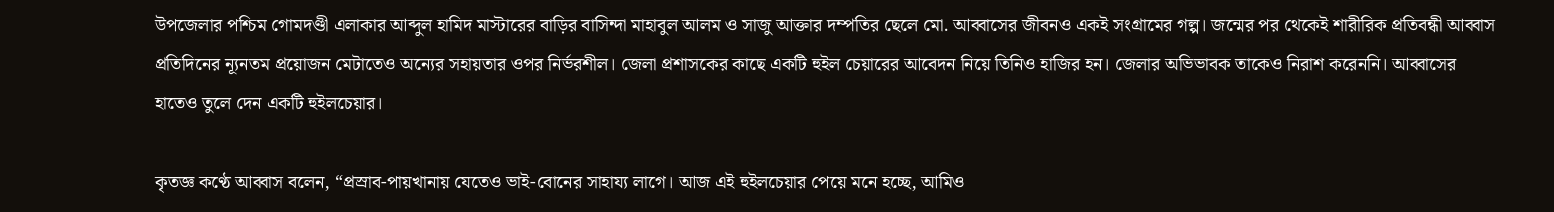উপজেলার পশ্চিম গোমদণ্ডী এলাকার আব্দুল হামিদ মাস্টারের বাড়ির বাসিন্দা মাহাবুল আলম ও সাজু আক্তার দম্পতির ছেলে মো. আব্বাসের জীবনও একই সংগ্রামের গল্প। জন্মের পর থেকেই শারীরিক প্রতিবন্ধী আব্বাস প্রতিদিনের ন্যূনতম প্রয়োজন মেটাতেও অন্যের সহায়তার ওপর নির্ভরশীল। জেলা প্রশাসকের কাছে একটি হুইল চেয়ারের আবেদন নিয়ে তিনিও হাজির হন। জেলার অভিভাবক তাকেও নিরাশ করেননি। আব্বাসের হাতেও তুলে দেন একটি হুইলচেয়ার।

কৃতজ্ঞ কণ্ঠে আব্বাস বলেন, “প্রস্রাব-পায়খানায় যেতেও ভাই-বোনের সাহায্য লাগে। আজ এই হুইলচেয়ার পেয়ে মনে হচ্ছে, আমিও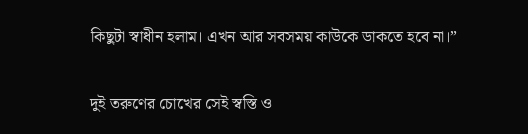কিছুটা স্বাধীন হলাম। এখন আর সবসময় কাউকে ডাকতে হবে না।”

দুই তরুণের চোখের সেই স্বস্তি ও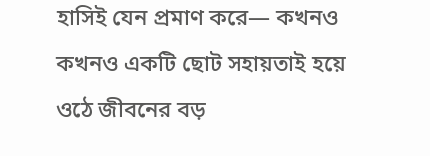হাসিই যেন প্রমাণ করে— কখনও কখনও একটি ছোট সহায়তাই হয়ে ওঠে জীবনের বড়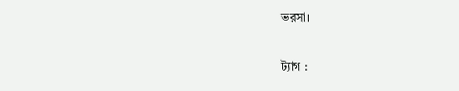ভরসা।

ট্যাগ :